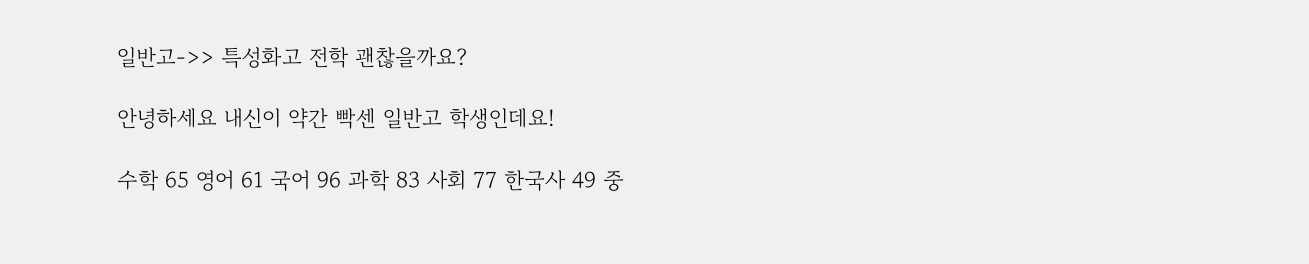일반고->> 특성화고 전학 괜찮을까요?

안녕하세요 내신이 약간 빡센 일반고 학생인데요!

수학 65 영어 61 국어 96 과학 83 사회 77 한국사 49 중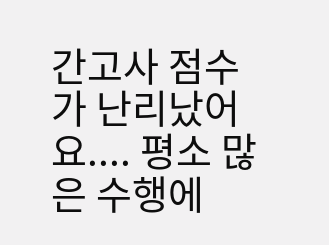간고사 점수가 난리났어요.... 평소 많은 수행에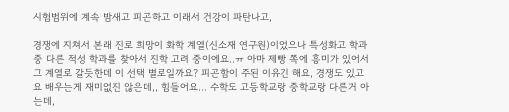시험범위에 계속 밤새고 피곤하고 이래서 건강이 파탄나고,

경쟁에 지쳐서 본래 진로 희망이 화학 계열(신소재 연구원)이었으나 특성화고 학과 중 다른 적성 학과를 찾아서 진학 고려 중이에요..ㅠ 아마 제빵 쪽에 흥미가 있어서 그 계열로 갈듯한데 이 선택 별로일까요? 피곤함이 주된 이유긴 해요, 경쟁도 있고요 배우는게 재미없진 않은데,, 힘들어요... 수학도 고등학교랑 중학교랑 다른거 아는데,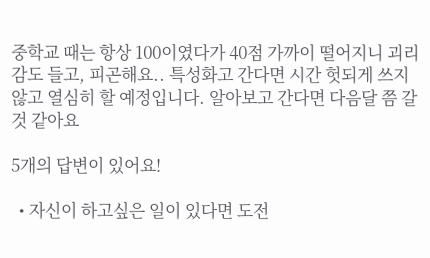중학교 때는 항상 100이였다가 40점 가까이 떨어지니 괴리감도 들고, 피곤해요.. 특성화고 간다면 시간 헛되게 쓰지 않고 열심히 할 예정입니다. 알아보고 간다면 다음달 쯤 갈 것 같아요

5개의 답변이 있어요!

  • 자신이 하고싶은 일이 있다면 도전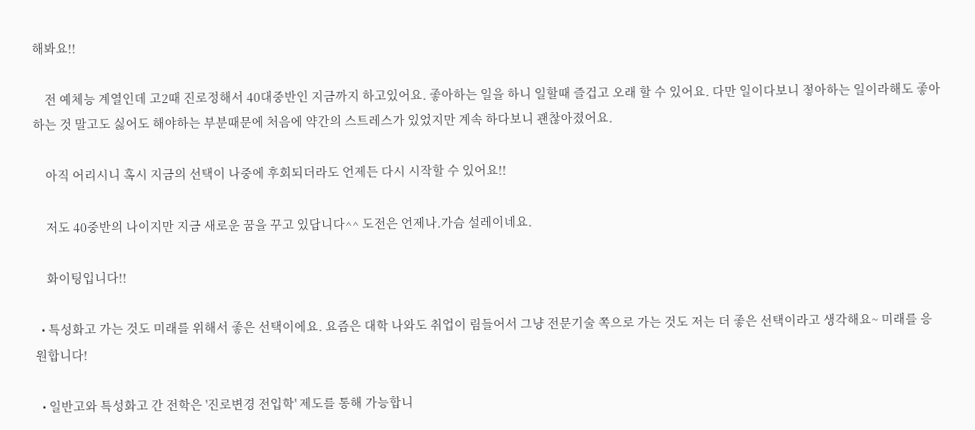해봐요!!

    전 예체능 계열인데 고2때 진로정해서 40대중반인 지금까지 하고있어요. 좋아하는 일을 하니 일할때 즐겁고 오래 할 수 있어요. 다만 일이다보니 젛아하는 일이라해도 좋아하는 것 말고도 싫어도 해야하는 부분때문에 처음에 약간의 스트레스가 있었지만 계속 하다보니 괜찮아졌어요.

    아직 어리시니 혹시 지금의 선택이 나중에 후회되더라도 언제든 다시 시작할 수 있어요!!

    저도 40중반의 나이지만 지금 새로운 꿈을 꾸고 있답니다^^ 도전은 언제나.가슴 설레이네요.

    화이팅입니다!!

  • 특성화고 가는 것도 미래를 위해서 좋은 선택이에요. 요즘은 대학 나와도 취업이 림들어서 그냥 전문기술 쪽으로 가는 것도 저는 더 좋은 선택이라고 생각해요~ 미래를 응원합니다!

  • 일반고와 특성화고 간 전학은 '진로변경 전입학' 제도를 통해 가능합니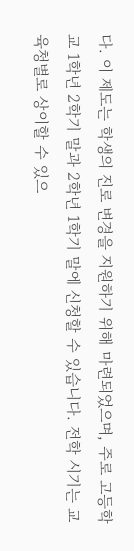다. 이 제도는 학생의 진로 변경을 지원하기 위해 마련되었으며, 주로 고등학교 1학년 2학기 말과 2학년 1학기 말에 신청할 수 있습니다. 전학 시기는 교육청별로 상이할 수 있으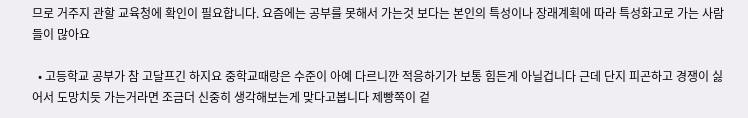므로 거주지 관할 교육청에 확인이 필요합니다. 요즘에는 공부를 못해서 가는것 보다는 본인의 특성이나 장래계획에 따라 특성화고로 가는 사람들이 많아요

  • 고등학교 공부가 참 고달프긴 하지요 중학교때랑은 수준이 아예 다르니깐 적응하기가 보통 힘든게 아닐겁니다 근데 단지 피곤하고 경쟁이 싫어서 도망치듯 가는거라면 조금더 신중히 생각해보는게 맞다고봅니다 제빵쪽이 겉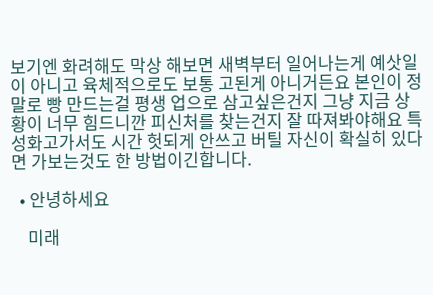보기엔 화려해도 막상 해보면 새벽부터 일어나는게 예삿일이 아니고 육체적으로도 보통 고된게 아니거든요 본인이 정말로 빵 만드는걸 평생 업으로 삼고싶은건지 그냥 지금 상황이 너무 힘드니깐 피신처를 찾는건지 잘 따져봐야해요 특성화고가서도 시간 헛되게 안쓰고 버틸 자신이 확실히 있다면 가보는것도 한 방법이긴합니다.

  • 안녕하세요

    미래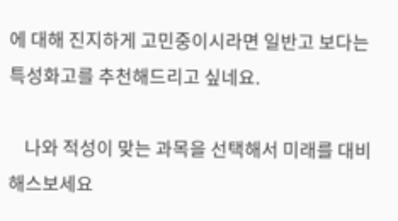에 대해 진지하게 고민중이시라면 일반고 보다는 특성화고를 추천해드리고 싶네요.

    나와 적성이 맞는 과목을 선택해서 미래를 대비해스보세요